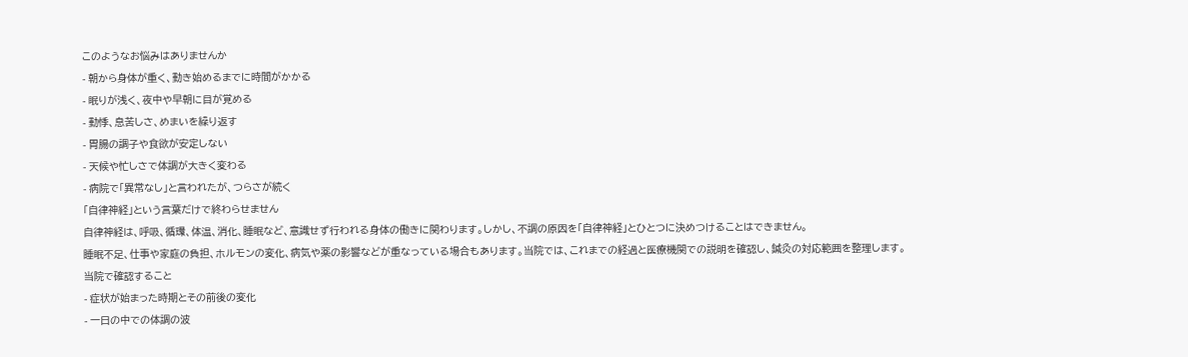このようなお悩みはありませんか
- 朝から身体が重く、動き始めるまでに時間がかかる
- 眠りが浅く、夜中や早朝に目が覚める
- 動悸、息苦しさ、めまいを繰り返す
- 胃腸の調子や食欲が安定しない
- 天候や忙しさで体調が大きく変わる
- 病院で「異常なし」と言われたが、つらさが続く
「自律神経」という言葉だけで終わらせません
自律神経は、呼吸、循環、体温、消化、睡眠など、意識せず行われる身体の働きに関わります。しかし、不調の原因を「自律神経」とひとつに決めつけることはできません。
睡眠不足、仕事や家庭の負担、ホルモンの変化、病気や薬の影響などが重なっている場合もあります。当院では、これまでの経過と医療機関での説明を確認し、鍼灸の対応範囲を整理します。
当院で確認すること
- 症状が始まった時期とその前後の変化
- 一日の中での体調の波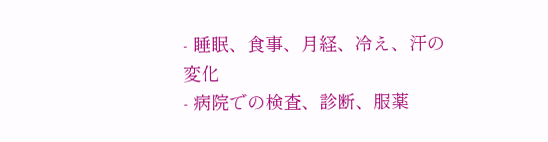- 睡眠、食事、月経、冷え、汗の変化
- 病院での検査、診断、服薬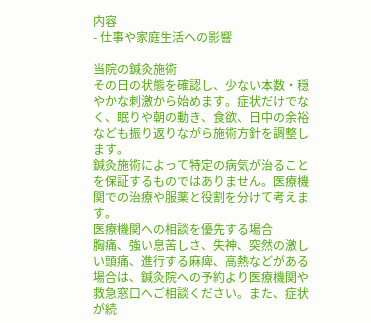内容
- 仕事や家庭生活への影響

当院の鍼灸施術
その日の状態を確認し、少ない本数・穏やかな刺激から始めます。症状だけでなく、眠りや朝の動き、食欲、日中の余裕なども振り返りながら施術方針を調整します。
鍼灸施術によって特定の病気が治ることを保証するものではありません。医療機関での治療や服薬と役割を分けて考えます。
医療機関への相談を優先する場合
胸痛、強い息苦しさ、失神、突然の激しい頭痛、進行する麻痺、高熱などがある場合は、鍼灸院への予約より医療機関や救急窓口へご相談ください。また、症状が続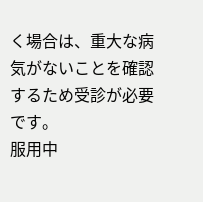く場合は、重大な病気がないことを確認するため受診が必要です。
服用中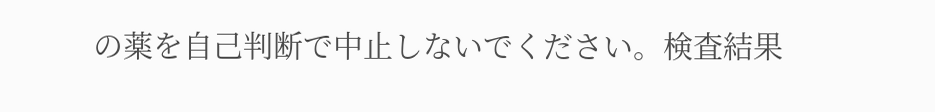の薬を自己判断で中止しないでください。検査結果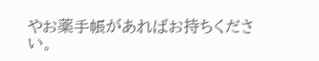やお薬手帳があればお持ちください。